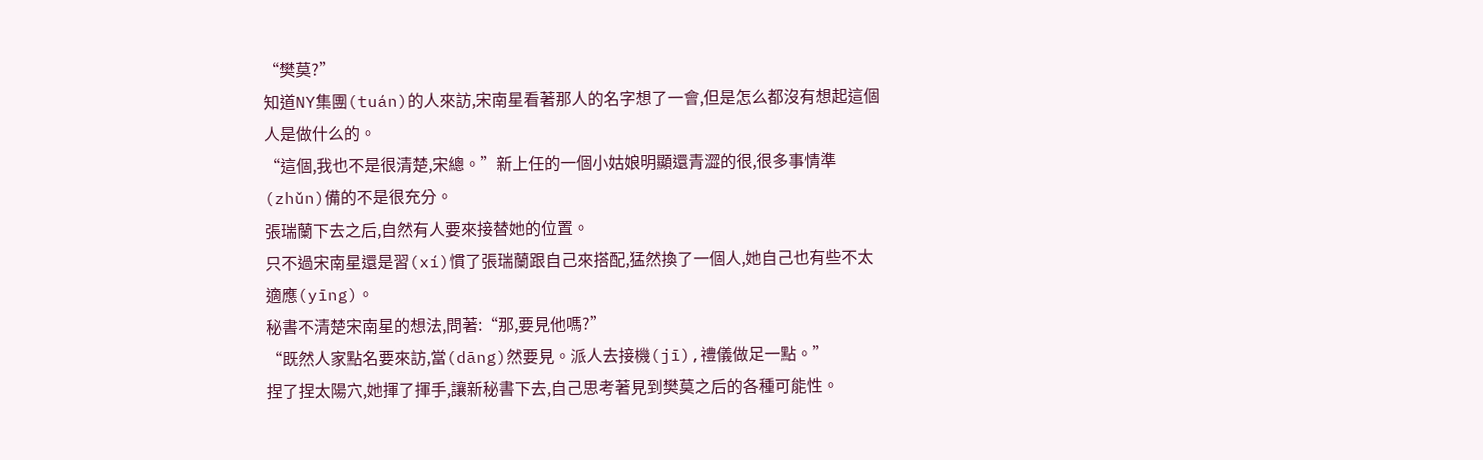“樊莫?”
知道NY集團(tuán)的人來訪,宋南星看著那人的名字想了一會,但是怎么都沒有想起這個人是做什么的。
“這個,我也不是很清楚,宋總。”新上任的一個小姑娘明顯還青澀的很,很多事情準(zhǔn)備的不是很充分。
張瑞蘭下去之后,自然有人要來接替她的位置。
只不過宋南星還是習(xí)慣了張瑞蘭跟自己來搭配,猛然換了一個人,她自己也有些不太適應(yīng)。
秘書不清楚宋南星的想法,問著:“那,要見他嗎?”
“既然人家點名要來訪,當(dāng)然要見。派人去接機(jī),禮儀做足一點。”
捏了捏太陽穴,她揮了揮手,讓新秘書下去,自己思考著見到樊莫之后的各種可能性。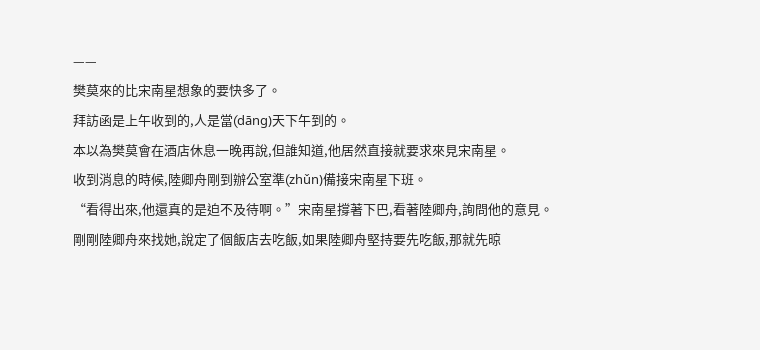——
樊莫來的比宋南星想象的要快多了。
拜訪函是上午收到的,人是當(dāng)天下午到的。
本以為樊莫會在酒店休息一晚再說,但誰知道,他居然直接就要求來見宋南星。
收到消息的時候,陸卿舟剛到辦公室準(zhǔn)備接宋南星下班。
“看得出來,他還真的是迫不及待啊。”宋南星撐著下巴,看著陸卿舟,詢問他的意見。
剛剛陸卿舟來找她,說定了個飯店去吃飯,如果陸卿舟堅持要先吃飯,那就先晾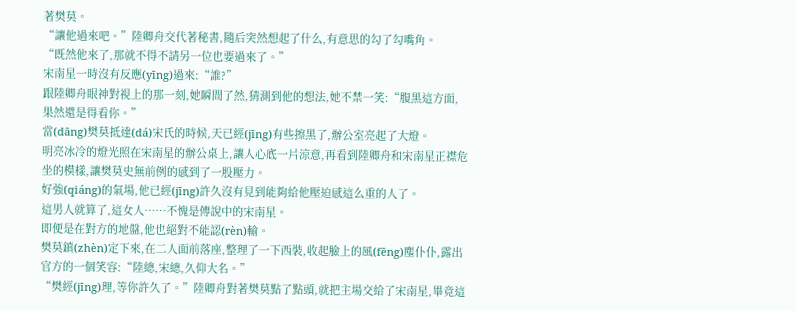著樊莫。
“讓他過來吧。”陸卿舟交代著秘書,隨后突然想起了什么,有意思的勾了勾嘴角。
“既然他來了,那就不得不請另一位也要過來了。”
宋南星一時沒有反應(yīng)過來:“誰?”
跟陸卿舟眼神對視上的那一刻,她瞬間了然,猜測到他的想法,她不禁一笑:“腹黑這方面,果然還是得看你。”
當(dāng)樊莫抵達(dá)宋氏的時候,天已經(jīng)有些擦黑了,辦公室亮起了大燈。
明亮冰冷的燈光照在宋南星的辦公桌上,讓人心底一片涼意,再看到陸卿舟和宋南星正襟危坐的模樣,讓樊莫史無前例的感到了一股壓力。
好強(qiáng)的氣場,他已經(jīng)許久沒有見到能夠給他壓迫感這么重的人了。
這男人就算了,這女人……不愧是傳說中的宋南星。
即便是在對方的地盤,他也絕對不能認(rèn)輸。
樊莫鎮(zhèn)定下來,在二人面前落座,整理了一下西裝,收起臉上的風(fēng)塵仆仆,露出官方的一個笑容:“陸總,宋總,久仰大名。”
“樊經(jīng)理,等你許久了。”陸卿舟對著樊莫點了點頭,就把主場交給了宋南星,畢竟這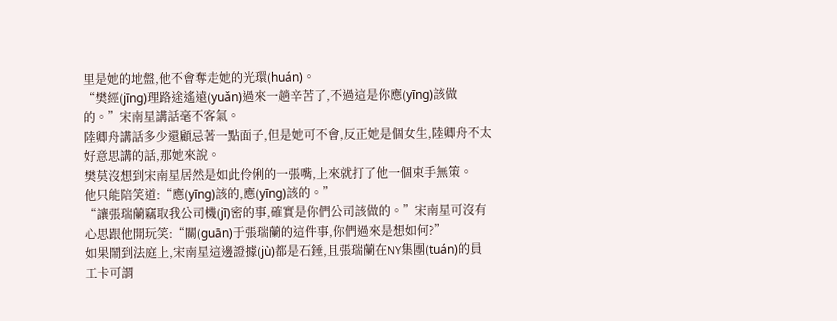里是她的地盤,他不會奪走她的光環(huán)。
“樊經(jīng)理路途遙遠(yuǎn)過來一趟辛苦了,不過這是你應(yīng)該做的。”宋南星講話毫不客氣。
陸卿舟講話多少還顧忌著一點面子,但是她可不會,反正她是個女生,陸卿舟不太好意思講的話,那她來說。
樊莫沒想到宋南星居然是如此伶俐的一張嘴,上來就打了他一個束手無策。
他只能陪笑道:“應(yīng)該的,應(yīng)該的。”
“讓張瑞蘭竊取我公司機(jī)密的事,確實是你們公司該做的。”宋南星可沒有心思跟他開玩笑:“關(guān)于張瑞蘭的這件事,你們過來是想如何?”
如果鬧到法庭上,宋南星這邊證據(jù)都是石錘,且張瑞蘭在NY集團(tuán)的員工卡可謂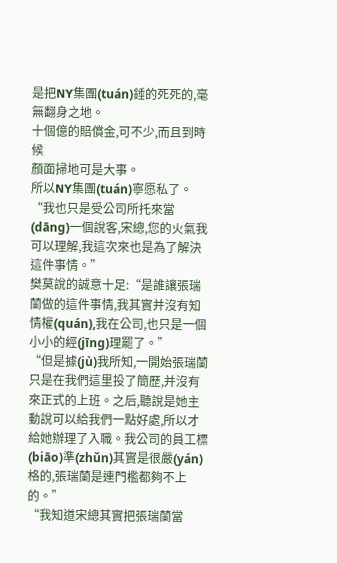是把NY集團(tuán)錘的死死的,毫無翻身之地。
十個億的賠償金,可不少,而且到時候
顏面掃地可是大事。
所以NY集團(tuán)寧愿私了。
“我也只是受公司所托來當(dāng)一個說客,宋總,您的火氣我可以理解,我這次來也是為了解決這件事情。”
樊莫說的誠意十足:“是誰讓張瑞蘭做的這件事情,我其實并沒有知情權(quán),我在公司,也只是一個小小的經(jīng)理罷了。”
“但是據(jù)我所知,一開始張瑞蘭只是在我們這里投了簡歷,并沒有來正式的上班。之后,聽說是她主動說可以給我們一點好處,所以才給她辦理了入職。我公司的員工標(biāo)準(zhǔn)其實是很嚴(yán)格的,張瑞蘭是連門檻都夠不上的。”
“我知道宋總其實把張瑞蘭當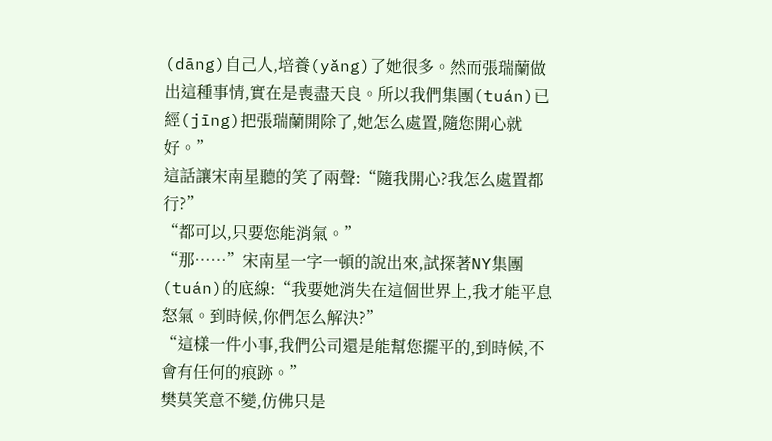(dāng)自己人,培養(yǎng)了她很多。然而張瑞蘭做出這種事情,實在是喪盡天良。所以我們集團(tuán)已經(jīng)把張瑞蘭開除了,她怎么處置,隨您開心就好。”
這話讓宋南星聽的笑了兩聲:“隨我開心?我怎么處置都行?”
“都可以,只要您能消氣。”
“那……”宋南星一字一頓的說出來,試探著NY集團(tuán)的底線:“我要她消失在這個世界上,我才能平息怒氣。到時候,你們怎么解決?”
“這樣一件小事,我們公司還是能幫您擺平的,到時候,不會有任何的痕跡。”
樊莫笑意不變,仿佛只是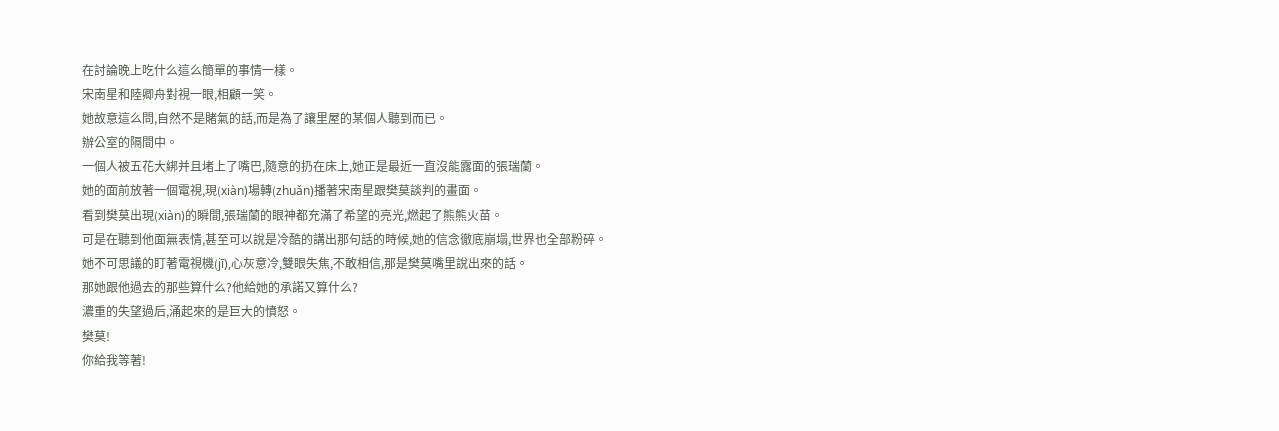在討論晚上吃什么這么簡單的事情一樣。
宋南星和陸卿舟對視一眼,相顧一笑。
她故意這么問,自然不是賭氣的話,而是為了讓里屋的某個人聽到而已。
辦公室的隔間中。
一個人被五花大綁并且堵上了嘴巴,隨意的扔在床上,她正是最近一直沒能露面的張瑞蘭。
她的面前放著一個電視,現(xiàn)場轉(zhuǎn)播著宋南星跟樊莫談判的畫面。
看到樊莫出現(xiàn)的瞬間,張瑞蘭的眼神都充滿了希望的亮光,燃起了熊熊火苗。
可是在聽到他面無表情,甚至可以說是冷酷的講出那句話的時候,她的信念徹底崩塌,世界也全部粉碎。
她不可思議的盯著電視機(jī),心灰意冷,雙眼失焦,不敢相信,那是樊莫嘴里說出來的話。
那她跟他過去的那些算什么?他給她的承諾又算什么?
濃重的失望過后,涌起來的是巨大的憤怒。
樊莫!
你給我等著!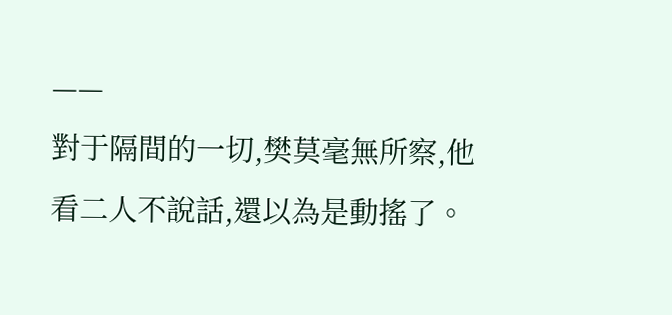——
對于隔間的一切,樊莫毫無所察,他看二人不說話,還以為是動搖了。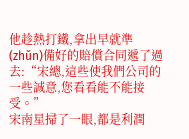他趁熱打鐵,拿出早就準(zhǔn)備好的賠償合同遞了過去:“宋總,這些使我們公司的一些誠意,您看看能不能接受。”
宋南星掃了一眼,都是利潤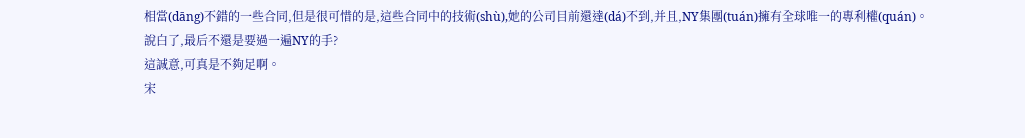相當(dāng)不錯的一些合同,但是很可惜的是,這些合同中的技術(shù),她的公司目前還達(dá)不到,并且,NY集團(tuán)擁有全球唯一的專利權(quán)。
說白了,最后不還是要過一遍NY的手?
這誠意,可真是不夠足啊。
宋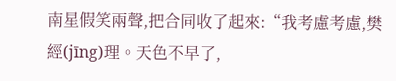南星假笑兩聲,把合同收了起來:“我考慮考慮,樊經(jīng)理。天色不早了,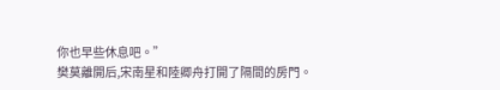你也早些休息吧。”
樊莫離開后,宋南星和陸卿舟打開了隔間的房門。